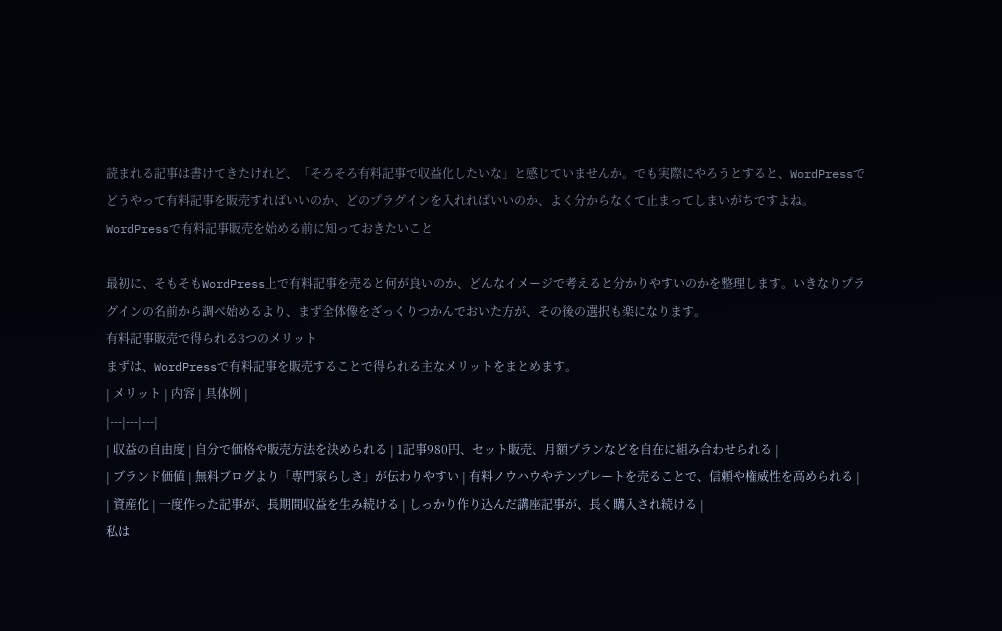読まれる記事は書けてきたけれど、「そろそろ有料記事で収益化したいな」と感じていませんか。でも実際にやろうとすると、WordPressでどうやって有料記事を販売すればいいのか、どのプラグインを入れればいいのか、よく分からなくて止まってしまいがちですよね。
WordPressで有料記事販売を始める前に知っておきたいこと

最初に、そもそもWordPress上で有料記事を売ると何が良いのか、どんなイメージで考えると分かりやすいのかを整理します。いきなりプラグインの名前から調べ始めるより、まず全体像をざっくりつかんでおいた方が、その後の選択も楽になります。
有料記事販売で得られる3つのメリット
まずは、WordPressで有料記事を販売することで得られる主なメリットをまとめます。
| メリット | 内容 | 具体例 |
|---|---|---|
| 収益の自由度 | 自分で価格や販売方法を決められる | 1記事980円、セット販売、月額プランなどを自在に組み合わせられる |
| ブランド価値 | 無料ブログより「専門家らしさ」が伝わりやすい | 有料ノウハウやテンプレートを売ることで、信頼や権威性を高められる |
| 資産化 | 一度作った記事が、長期間収益を生み続ける | しっかり作り込んだ講座記事が、長く購入され続ける |
私は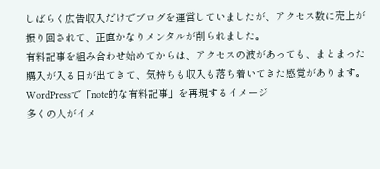しばらく広告収入だけでブログを運営していましたが、アクセス数に売上が振り回されて、正直かなりメンタルが削られました。
有料記事を組み合わせ始めてからは、アクセスの波があっても、まとまった購入が入る日が出てきて、気持ちも収入も落ち着いてきた感覚があります。
WordPressで「note的な有料記事」を再現するイメージ
多くの人がイメ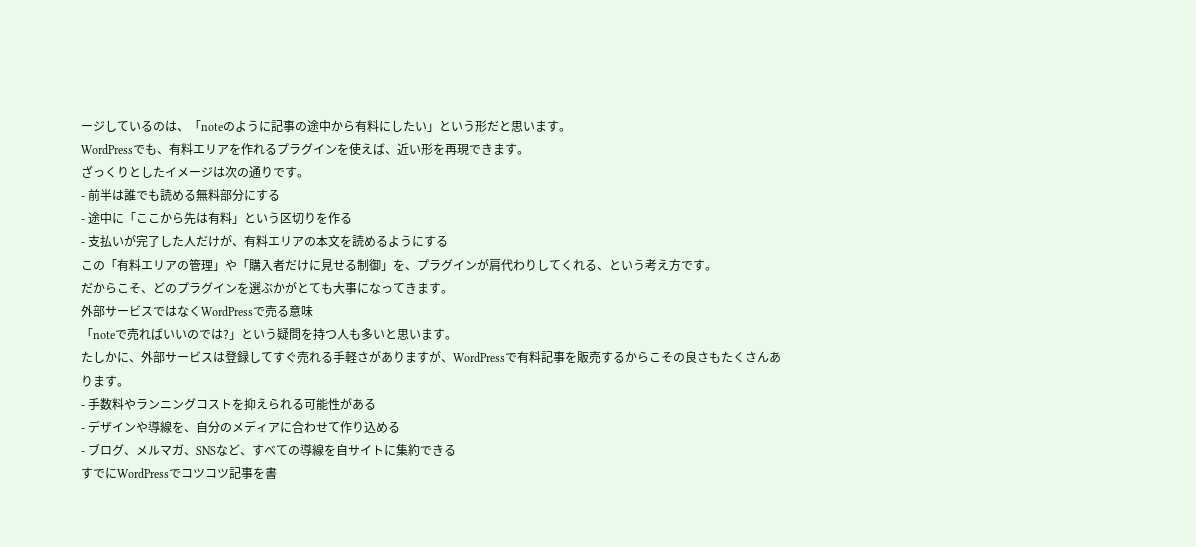ージしているのは、「noteのように記事の途中から有料にしたい」という形だと思います。
WordPressでも、有料エリアを作れるプラグインを使えば、近い形を再現できます。
ざっくりとしたイメージは次の通りです。
- 前半は誰でも読める無料部分にする
- 途中に「ここから先は有料」という区切りを作る
- 支払いが完了した人だけが、有料エリアの本文を読めるようにする
この「有料エリアの管理」や「購入者だけに見せる制御」を、プラグインが肩代わりしてくれる、という考え方です。
だからこそ、どのプラグインを選ぶかがとても大事になってきます。
外部サービスではなくWordPressで売る意味
「noteで売ればいいのでは?」という疑問を持つ人も多いと思います。
たしかに、外部サービスは登録してすぐ売れる手軽さがありますが、WordPressで有料記事を販売するからこその良さもたくさんあります。
- 手数料やランニングコストを抑えられる可能性がある
- デザインや導線を、自分のメディアに合わせて作り込める
- ブログ、メルマガ、SNSなど、すべての導線を自サイトに集約できる
すでにWordPressでコツコツ記事を書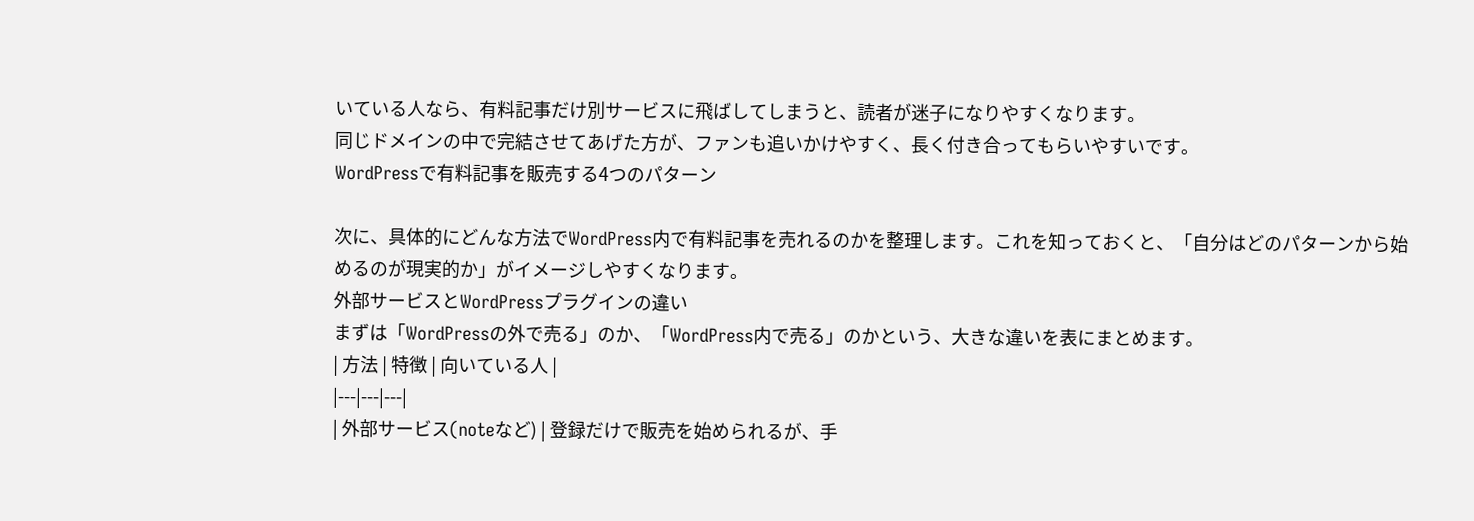いている人なら、有料記事だけ別サービスに飛ばしてしまうと、読者が迷子になりやすくなります。
同じドメインの中で完結させてあげた方が、ファンも追いかけやすく、長く付き合ってもらいやすいです。
WordPressで有料記事を販売する4つのパターン

次に、具体的にどんな方法でWordPress内で有料記事を売れるのかを整理します。これを知っておくと、「自分はどのパターンから始めるのが現実的か」がイメージしやすくなります。
外部サービスとWordPressプラグインの違い
まずは「WordPressの外で売る」のか、「WordPress内で売る」のかという、大きな違いを表にまとめます。
| 方法 | 特徴 | 向いている人 |
|---|---|---|
| 外部サービス(noteなど) | 登録だけで販売を始められるが、手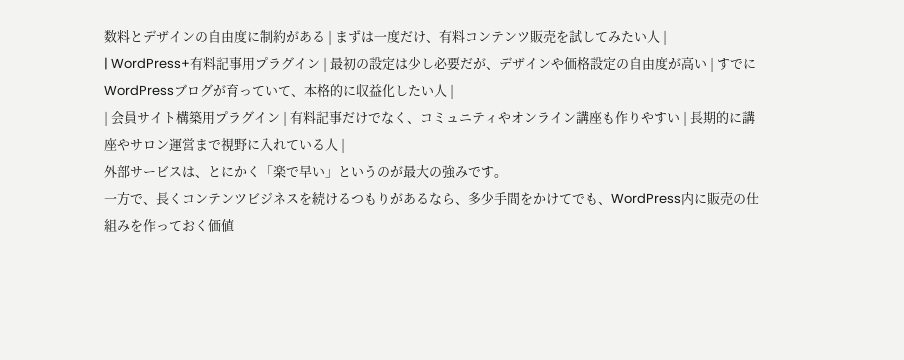数料とデザインの自由度に制約がある | まずは一度だけ、有料コンテンツ販売を試してみたい人 |
| WordPress+有料記事用プラグイン | 最初の設定は少し必要だが、デザインや価格設定の自由度が高い | すでにWordPressブログが育っていて、本格的に収益化したい人 |
| 会員サイト構築用プラグイン | 有料記事だけでなく、コミュニティやオンライン講座も作りやすい | 長期的に講座やサロン運営まで視野に入れている人 |
外部サービスは、とにかく「楽で早い」というのが最大の強みです。
一方で、長くコンテンツビジネスを続けるつもりがあるなら、多少手間をかけてでも、WordPress内に販売の仕組みを作っておく価値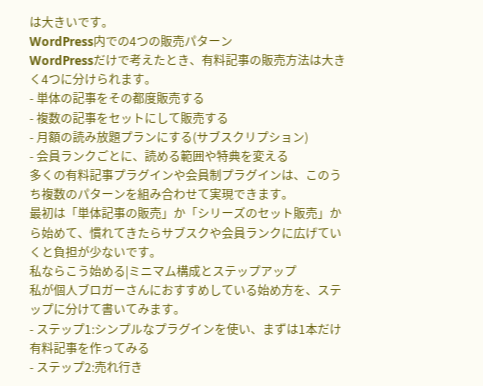は大きいです。
WordPress内での4つの販売パターン
WordPressだけで考えたとき、有料記事の販売方法は大きく4つに分けられます。
- 単体の記事をその都度販売する
- 複数の記事をセットにして販売する
- 月額の読み放題プランにする(サブスクリプション)
- 会員ランクごとに、読める範囲や特典を変える
多くの有料記事プラグインや会員制プラグインは、このうち複数のパターンを組み合わせて実現できます。
最初は「単体記事の販売」か「シリーズのセット販売」から始めて、慣れてきたらサブスクや会員ランクに広げていくと負担が少ないです。
私ならこう始める|ミニマム構成とステップアップ
私が個人ブロガーさんにおすすめしている始め方を、ステップに分けて書いてみます。
- ステップ1:シンプルなプラグインを使い、まずは1本だけ有料記事を作ってみる
- ステップ2:売れ行き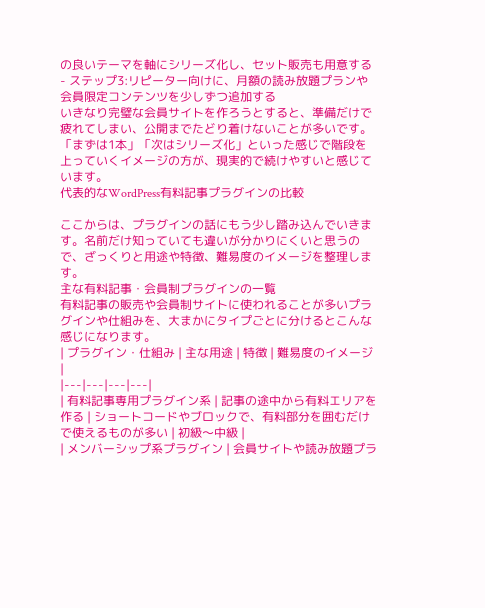の良いテーマを軸にシリーズ化し、セット販売も用意する
- ステップ3:リピーター向けに、月額の読み放題プランや会員限定コンテンツを少しずつ追加する
いきなり完璧な会員サイトを作ろうとすると、準備だけで疲れてしまい、公開までたどり着けないことが多いです。
「まずは1本」「次はシリーズ化」といった感じで階段を上っていくイメージの方が、現実的で続けやすいと感じています。
代表的なWordPress有料記事プラグインの比較

ここからは、プラグインの話にもう少し踏み込んでいきます。名前だけ知っていても違いが分かりにくいと思うので、ざっくりと用途や特徴、難易度のイメージを整理します。
主な有料記事・会員制プラグインの一覧
有料記事の販売や会員制サイトに使われることが多いプラグインや仕組みを、大まかにタイプごとに分けるとこんな感じになります。
| プラグイン・仕組み | 主な用途 | 特徴 | 難易度のイメージ |
|---|---|---|---|
| 有料記事専用プラグイン系 | 記事の途中から有料エリアを作る | ショートコードやブロックで、有料部分を囲むだけで使えるものが多い | 初級〜中級 |
| メンバーシップ系プラグイン | 会員サイトや読み放題プラ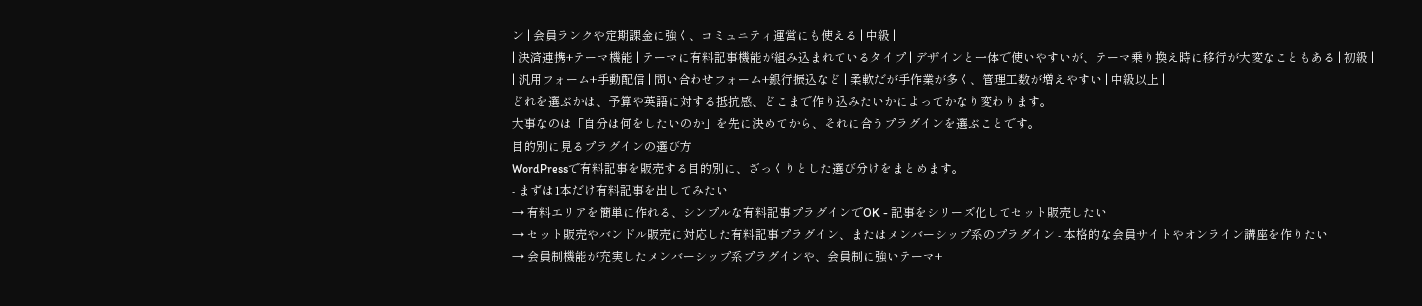ン | 会員ランクや定期課金に強く、コミュニティ運営にも使える | 中級 |
| 決済連携+テーマ機能 | テーマに有料記事機能が組み込まれているタイプ | デザインと一体で使いやすいが、テーマ乗り換え時に移行が大変なこともある | 初級 |
| 汎用フォーム+手動配信 | 問い合わせフォーム+銀行振込など | 柔軟だが手作業が多く、管理工数が増えやすい | 中級以上 |
どれを選ぶかは、予算や英語に対する抵抗感、どこまで作り込みたいかによってかなり変わります。
大事なのは「自分は何をしたいのか」を先に決めてから、それに合うプラグインを選ぶことです。
目的別に見るプラグインの選び方
WordPressで有料記事を販売する目的別に、ざっくりとした選び分けをまとめます。
- まずは1本だけ有料記事を出してみたい
→ 有料エリアを簡単に作れる、シンプルな有料記事プラグインでOK - 記事をシリーズ化してセット販売したい
→ セット販売やバンドル販売に対応した有料記事プラグイン、またはメンバーシップ系のプラグイン - 本格的な会員サイトやオンライン講座を作りたい
→ 会員制機能が充実したメンバーシップ系プラグインや、会員制に強いテーマ+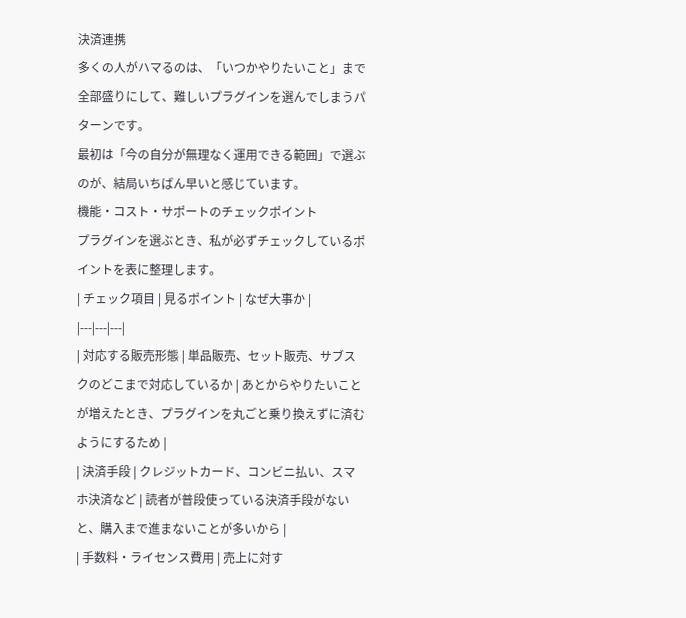決済連携
多くの人がハマるのは、「いつかやりたいこと」まで全部盛りにして、難しいプラグインを選んでしまうパターンです。
最初は「今の自分が無理なく運用できる範囲」で選ぶのが、結局いちばん早いと感じています。
機能・コスト・サポートのチェックポイント
プラグインを選ぶとき、私が必ずチェックしているポイントを表に整理します。
| チェック項目 | 見るポイント | なぜ大事か |
|---|---|---|
| 対応する販売形態 | 単品販売、セット販売、サブスクのどこまで対応しているか | あとからやりたいことが増えたとき、プラグインを丸ごと乗り換えずに済むようにするため |
| 決済手段 | クレジットカード、コンビニ払い、スマホ決済など | 読者が普段使っている決済手段がないと、購入まで進まないことが多いから |
| 手数料・ライセンス費用 | 売上に対す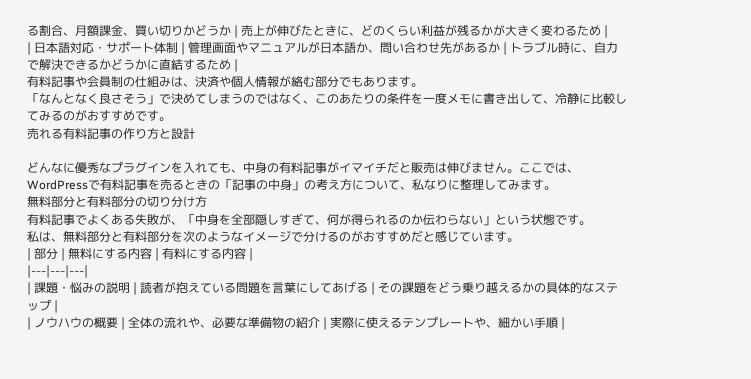る割合、月額課金、買い切りかどうか | 売上が伸びたときに、どのくらい利益が残るかが大きく変わるため |
| 日本語対応・サポート体制 | 管理画面やマニュアルが日本語か、問い合わせ先があるか | トラブル時に、自力で解決できるかどうかに直結するため |
有料記事や会員制の仕組みは、決済や個人情報が絡む部分でもあります。
「なんとなく良さそう」で決めてしまうのではなく、このあたりの条件を一度メモに書き出して、冷静に比較してみるのがおすすめです。
売れる有料記事の作り方と設計

どんなに優秀なプラグインを入れても、中身の有料記事がイマイチだと販売は伸びません。ここでは、WordPressで有料記事を売るときの「記事の中身」の考え方について、私なりに整理してみます。
無料部分と有料部分の切り分け方
有料記事でよくある失敗が、「中身を全部隠しすぎて、何が得られるのか伝わらない」という状態です。
私は、無料部分と有料部分を次のようなイメージで分けるのがおすすめだと感じています。
| 部分 | 無料にする内容 | 有料にする内容 |
|---|---|---|
| 課題・悩みの説明 | 読者が抱えている問題を言葉にしてあげる | その課題をどう乗り越えるかの具体的なステップ |
| ノウハウの概要 | 全体の流れや、必要な準備物の紹介 | 実際に使えるテンプレートや、細かい手順 |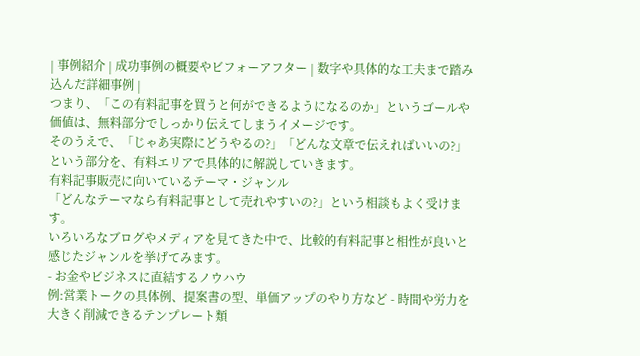| 事例紹介 | 成功事例の概要やビフォーアフター | 数字や具体的な工夫まで踏み込んだ詳細事例 |
つまり、「この有料記事を買うと何ができるようになるのか」というゴールや価値は、無料部分でしっかり伝えてしまうイメージです。
そのうえで、「じゃあ実際にどうやるの?」「どんな文章で伝えればいいの?」という部分を、有料エリアで具体的に解説していきます。
有料記事販売に向いているテーマ・ジャンル
「どんなテーマなら有料記事として売れやすいの?」という相談もよく受けます。
いろいろなブログやメディアを見てきた中で、比較的有料記事と相性が良いと感じたジャンルを挙げてみます。
- お金やビジネスに直結するノウハウ
例:営業トークの具体例、提案書の型、単価アップのやり方など - 時間や労力を大きく削減できるテンプレート類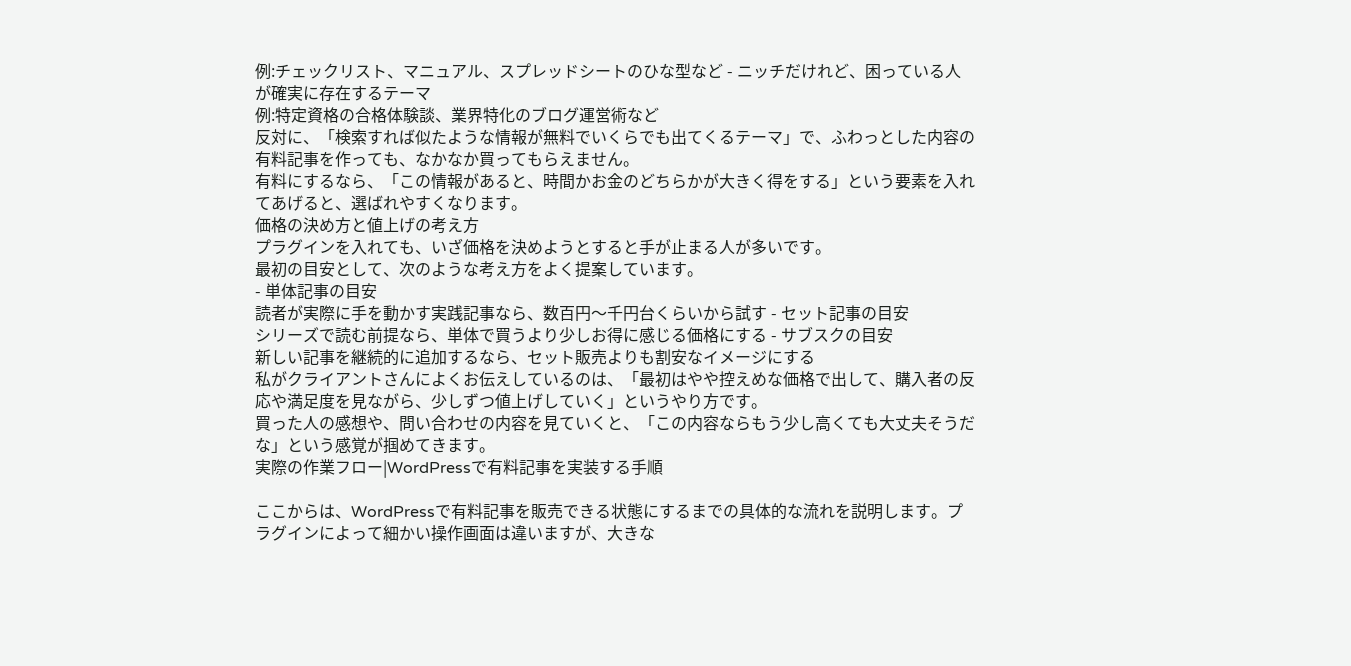例:チェックリスト、マニュアル、スプレッドシートのひな型など - ニッチだけれど、困っている人が確実に存在するテーマ
例:特定資格の合格体験談、業界特化のブログ運営術など
反対に、「検索すれば似たような情報が無料でいくらでも出てくるテーマ」で、ふわっとした内容の有料記事を作っても、なかなか買ってもらえません。
有料にするなら、「この情報があると、時間かお金のどちらかが大きく得をする」という要素を入れてあげると、選ばれやすくなります。
価格の決め方と値上げの考え方
プラグインを入れても、いざ価格を決めようとすると手が止まる人が多いです。
最初の目安として、次のような考え方をよく提案しています。
- 単体記事の目安
読者が実際に手を動かす実践記事なら、数百円〜千円台くらいから試す - セット記事の目安
シリーズで読む前提なら、単体で買うより少しお得に感じる価格にする - サブスクの目安
新しい記事を継続的に追加するなら、セット販売よりも割安なイメージにする
私がクライアントさんによくお伝えしているのは、「最初はやや控えめな価格で出して、購入者の反応や満足度を見ながら、少しずつ値上げしていく」というやり方です。
買った人の感想や、問い合わせの内容を見ていくと、「この内容ならもう少し高くても大丈夫そうだな」という感覚が掴めてきます。
実際の作業フロー|WordPressで有料記事を実装する手順

ここからは、WordPressで有料記事を販売できる状態にするまでの具体的な流れを説明します。プラグインによって細かい操作画面は違いますが、大きな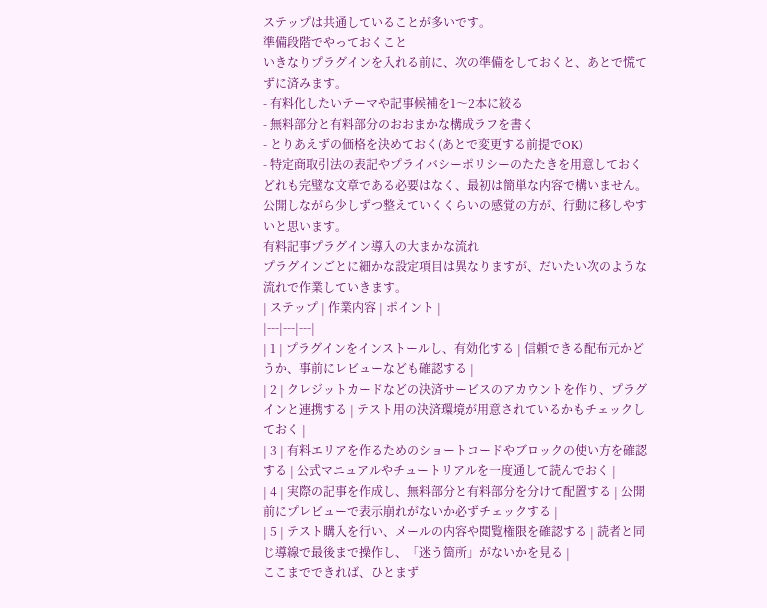ステップは共通していることが多いです。
準備段階でやっておくこと
いきなりプラグインを入れる前に、次の準備をしておくと、あとで慌てずに済みます。
- 有料化したいテーマや記事候補を1〜2本に絞る
- 無料部分と有料部分のおおまかな構成ラフを書く
- とりあえずの価格を決めておく(あとで変更する前提でOK)
- 特定商取引法の表記やプライバシーポリシーのたたきを用意しておく
どれも完璧な文章である必要はなく、最初は簡単な内容で構いません。
公開しながら少しずつ整えていくくらいの感覚の方が、行動に移しやすいと思います。
有料記事プラグイン導入の大まかな流れ
プラグインごとに細かな設定項目は異なりますが、だいたい次のような流れで作業していきます。
| ステップ | 作業内容 | ポイント |
|---|---|---|
| 1 | プラグインをインストールし、有効化する | 信頼できる配布元かどうか、事前にレビューなども確認する |
| 2 | クレジットカードなどの決済サービスのアカウントを作り、プラグインと連携する | テスト用の決済環境が用意されているかもチェックしておく |
| 3 | 有料エリアを作るためのショートコードやブロックの使い方を確認する | 公式マニュアルやチュートリアルを一度通して読んでおく |
| 4 | 実際の記事を作成し、無料部分と有料部分を分けて配置する | 公開前にプレビューで表示崩れがないか必ずチェックする |
| 5 | テスト購入を行い、メールの内容や閲覧権限を確認する | 読者と同じ導線で最後まで操作し、「迷う箇所」がないかを見る |
ここまでできれば、ひとまず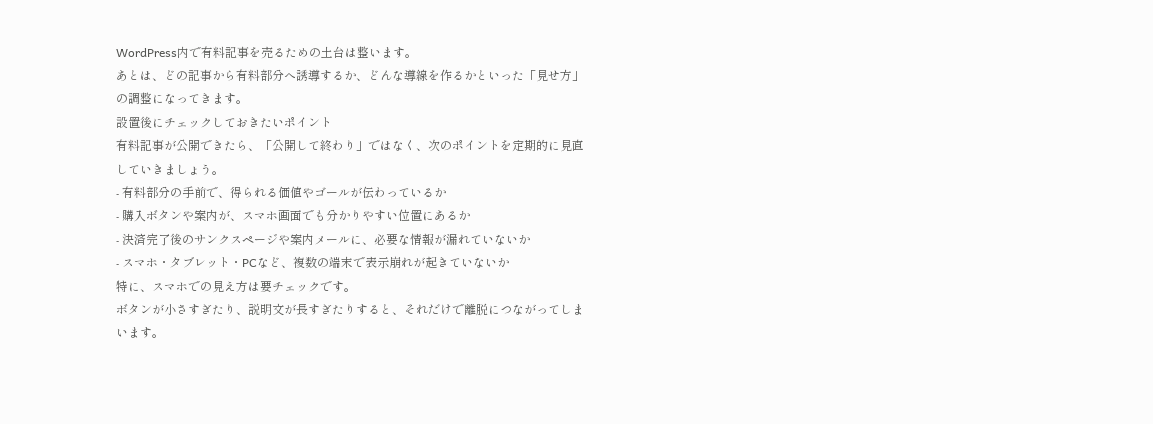WordPress内で有料記事を売るための土台は整います。
あとは、どの記事から有料部分へ誘導するか、どんな導線を作るかといった「見せ方」の調整になってきます。
設置後にチェックしておきたいポイント
有料記事が公開できたら、「公開して終わり」ではなく、次のポイントを定期的に見直していきましょう。
- 有料部分の手前で、得られる価値やゴールが伝わっているか
- 購入ボタンや案内が、スマホ画面でも分かりやすい位置にあるか
- 決済完了後のサンクスページや案内メールに、必要な情報が漏れていないか
- スマホ・タブレット・PCなど、複数の端末で表示崩れが起きていないか
特に、スマホでの見え方は要チェックです。
ボタンが小さすぎたり、説明文が長すぎたりすると、それだけで離脱につながってしまいます。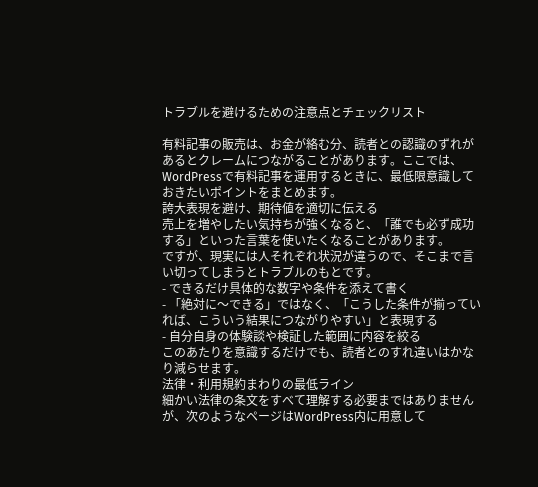トラブルを避けるための注意点とチェックリスト

有料記事の販売は、お金が絡む分、読者との認識のずれがあるとクレームにつながることがあります。ここでは、WordPressで有料記事を運用するときに、最低限意識しておきたいポイントをまとめます。
誇大表現を避け、期待値を適切に伝える
売上を増やしたい気持ちが強くなると、「誰でも必ず成功する」といった言葉を使いたくなることがあります。
ですが、現実には人それぞれ状況が違うので、そこまで言い切ってしまうとトラブルのもとです。
- できるだけ具体的な数字や条件を添えて書く
- 「絶対に〜できる」ではなく、「こうした条件が揃っていれば、こういう結果につながりやすい」と表現する
- 自分自身の体験談や検証した範囲に内容を絞る
このあたりを意識するだけでも、読者とのすれ違いはかなり減らせます。
法律・利用規約まわりの最低ライン
細かい法律の条文をすべて理解する必要まではありませんが、次のようなページはWordPress内に用意して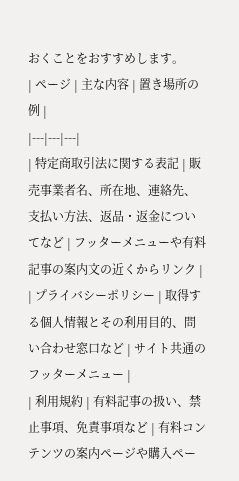おくことをおすすめします。
| ページ | 主な内容 | 置き場所の例 |
|---|---|---|
| 特定商取引法に関する表記 | 販売事業者名、所在地、連絡先、支払い方法、返品・返金についてなど | フッターメニューや有料記事の案内文の近くからリンク |
| プライバシーポリシー | 取得する個人情報とその利用目的、問い合わせ窓口など | サイト共通のフッターメニュー |
| 利用規約 | 有料記事の扱い、禁止事項、免責事項など | 有料コンテンツの案内ページや購入ペー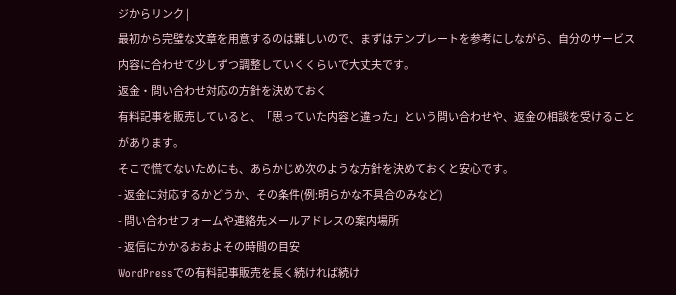ジからリンク |
最初から完璧な文章を用意するのは難しいので、まずはテンプレートを参考にしながら、自分のサービス内容に合わせて少しずつ調整していくくらいで大丈夫です。
返金・問い合わせ対応の方針を決めておく
有料記事を販売していると、「思っていた内容と違った」という問い合わせや、返金の相談を受けることがあります。
そこで慌てないためにも、あらかじめ次のような方針を決めておくと安心です。
- 返金に対応するかどうか、その条件(例:明らかな不具合のみなど)
- 問い合わせフォームや連絡先メールアドレスの案内場所
- 返信にかかるおおよその時間の目安
WordPressでの有料記事販売を長く続ければ続け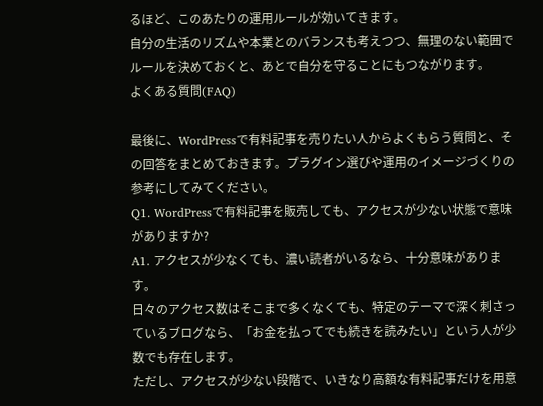るほど、このあたりの運用ルールが効いてきます。
自分の生活のリズムや本業とのバランスも考えつつ、無理のない範囲でルールを決めておくと、あとで自分を守ることにもつながります。
よくある質問(FAQ)

最後に、WordPressで有料記事を売りたい人からよくもらう質問と、その回答をまとめておきます。プラグイン選びや運用のイメージづくりの参考にしてみてください。
Q1. WordPressで有料記事を販売しても、アクセスが少ない状態で意味がありますか?
A1. アクセスが少なくても、濃い読者がいるなら、十分意味があります。
日々のアクセス数はそこまで多くなくても、特定のテーマで深く刺さっているブログなら、「お金を払ってでも続きを読みたい」という人が少数でも存在します。
ただし、アクセスが少ない段階で、いきなり高額な有料記事だけを用意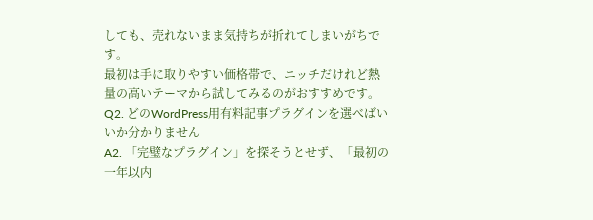しても、売れないまま気持ちが折れてしまいがちです。
最初は手に取りやすい価格帯で、ニッチだけれど熱量の高いテーマから試してみるのがおすすめです。
Q2. どのWordPress用有料記事プラグインを選べばいいか分かりません
A2. 「完璧なプラグイン」を探そうとせず、「最初の一年以内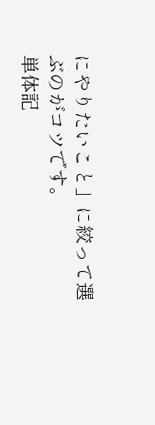にやりたいこと」に絞って選ぶのがコツです。
単体記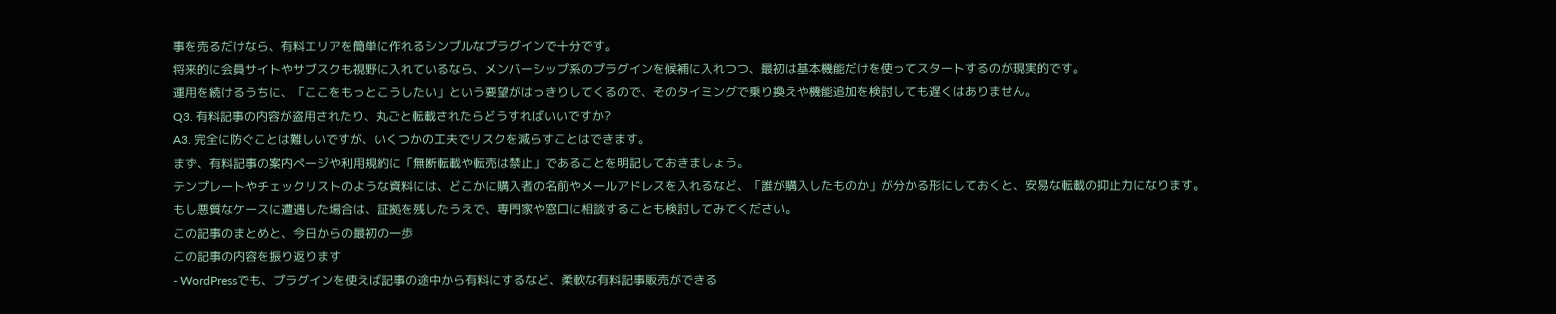事を売るだけなら、有料エリアを簡単に作れるシンプルなプラグインで十分です。
将来的に会員サイトやサブスクも視野に入れているなら、メンバーシップ系のプラグインを候補に入れつつ、最初は基本機能だけを使ってスタートするのが現実的です。
運用を続けるうちに、「ここをもっとこうしたい」という要望がはっきりしてくるので、そのタイミングで乗り換えや機能追加を検討しても遅くはありません。
Q3. 有料記事の内容が盗用されたり、丸ごと転載されたらどうすればいいですか?
A3. 完全に防ぐことは難しいですが、いくつかの工夫でリスクを減らすことはできます。
まず、有料記事の案内ページや利用規約に「無断転載や転売は禁止」であることを明記しておきましょう。
テンプレートやチェックリストのような資料には、どこかに購入者の名前やメールアドレスを入れるなど、「誰が購入したものか」が分かる形にしておくと、安易な転載の抑止力になります。
もし悪質なケースに遭遇した場合は、証拠を残したうえで、専門家や窓口に相談することも検討してみてください。
この記事のまとめと、今日からの最初の一歩
この記事の内容を振り返ります
- WordPressでも、プラグインを使えば記事の途中から有料にするなど、柔軟な有料記事販売ができる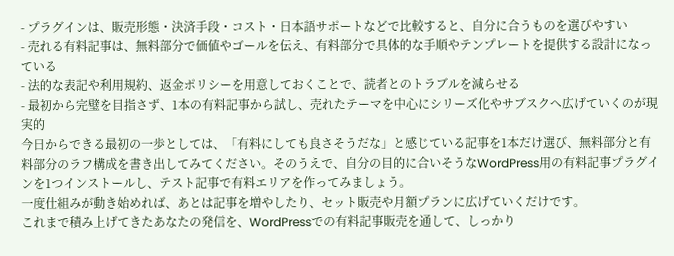- プラグインは、販売形態・決済手段・コスト・日本語サポートなどで比較すると、自分に合うものを選びやすい
- 売れる有料記事は、無料部分で価値やゴールを伝え、有料部分で具体的な手順やテンプレートを提供する設計になっている
- 法的な表記や利用規約、返金ポリシーを用意しておくことで、読者とのトラブルを減らせる
- 最初から完璧を目指さず、1本の有料記事から試し、売れたテーマを中心にシリーズ化やサブスクへ広げていくのが現実的
今日からできる最初の一歩としては、「有料にしても良さそうだな」と感じている記事を1本だけ選び、無料部分と有料部分のラフ構成を書き出してみてください。そのうえで、自分の目的に合いそうなWordPress用の有料記事プラグインを1つインストールし、テスト記事で有料エリアを作ってみましょう。
一度仕組みが動き始めれば、あとは記事を増やしたり、セット販売や月額プランに広げていくだけです。
これまで積み上げてきたあなたの発信を、WordPressでの有料記事販売を通して、しっかり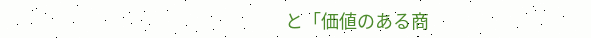と「価値のある商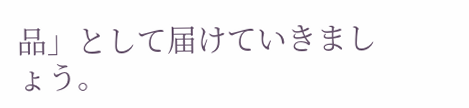品」として届けていきましょう。